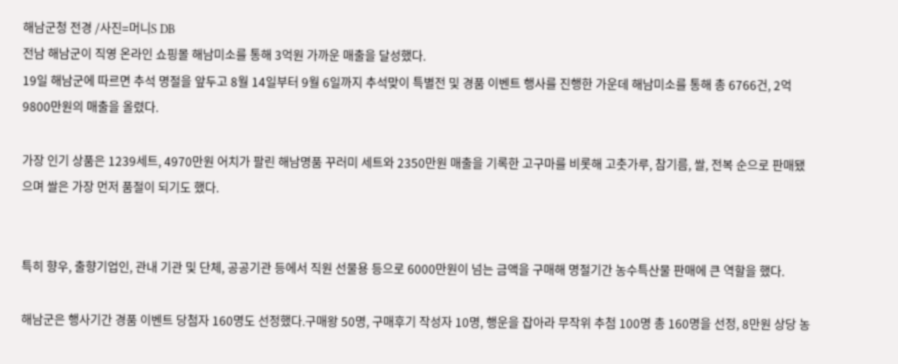해남군청 전경 /사진=머니S DB
전남 해남군이 직영 온라인 쇼핑몰 해남미소를 통해 3억원 가까운 매출을 달성했다.
19일 해남군에 따르면 추석 명절을 앞두고 8월 14일부터 9월 6일까지 추석맞이 특별전 및 경품 이벤트 행사를 진행한 가운데 해남미소를 통해 총 6766건, 2억9800만원의 매출을 올렸다.

가장 인기 상품은 1239세트, 4970만원 어치가 팔린 해남명품 꾸러미 세트와 2350만원 매출을 기록한 고구마를 비롯해 고춧가루, 참기름, 쌀, 전복 순으로 판매됐으며 쌀은 가장 먼저 품절이 되기도 했다.


특히 향우, 출향기업인, 관내 기관 및 단체, 공공기관 등에서 직원 선물용 등으로 6000만원이 넘는 금액을 구매해 명절기간 농수특산물 판매에 큰 역할을 했다.

해남군은 행사기간 경품 이벤트 당첨자 160명도 선정했다.구매왕 50명, 구매후기 작성자 10명, 행운을 잡아라 무작위 추첨 100명 총 160명을 선정, 8만원 상당 농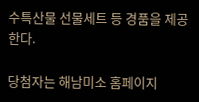수특산물 선물세트 등 경품을 제공한다.

당첨자는 해남미소 홈페이지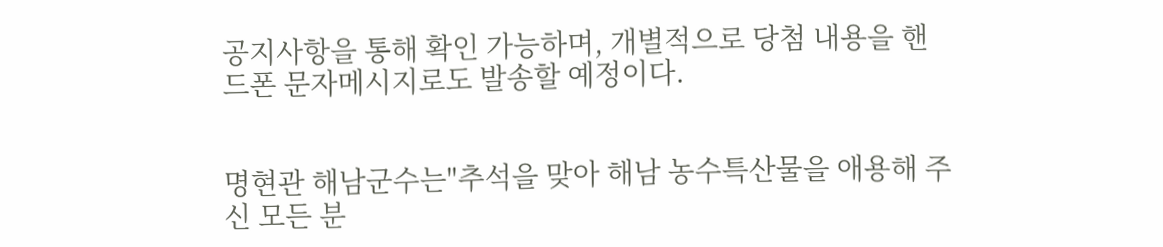공지사항을 통해 확인 가능하며, 개별적으로 당첨 내용을 핸드폰 문자메시지로도 발송할 예정이다.


명현관 해남군수는"추석을 맞아 해남 농수특산물을 애용해 주신 모든 분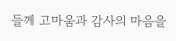들께 고마움과 감사의 마음을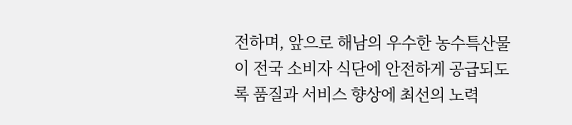전하며, 앞으로 해남의 우수한 농수특산물이 전국 소비자 식단에 안전하게 공급되도록 품질과 서비스 향상에 최선의 노력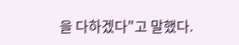을 다하겠다"고 말했다.